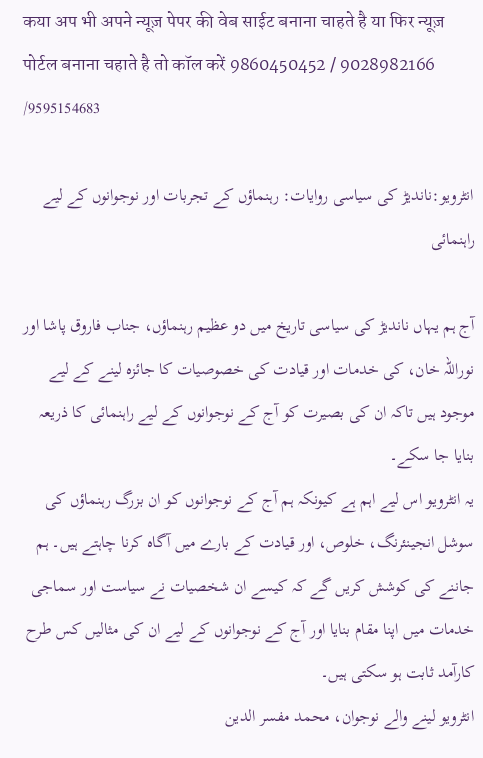कया अप भी अपने न्यूज़ पेपर की वेब साईट बनाना चाहते है या फिर न्यूज़ पोर्टल बनाना चहाते है तो कॉल करें 9860450452 / 9028982166 /9595154683

انٹرویو:ناندیڑ کی سیاسی روایات: رہنماؤں کے تجربات اور نوجوانوں کے لیے راہنمائی

آج ہم یہاں ناندیڑ کی سیاسی تاریخ میں دو عظیم رہنماؤں، جناب فاروق پاشا اور نوراللہ خان، کی خدمات اور قیادت کی خصوصیات کا جائزہ لینے کے لیے موجود ہیں تاکہ ان کی بصیرت کو آج کے نوجوانوں کے لیے راہنمائی کا ذریعہ بنایا جا سکے۔
یہ انٹرویو اس لیے اہم ہے کیونکہ ہم آج کے نوجوانوں کو ان بزرگ رہنماؤں کی سوشل انجینئرنگ، خلوص، اور قیادت کے بارے میں آگاہ کرنا چاہتے ہیں۔ ہم جاننے کی کوشش کریں گے کہ کیسے ان شخصیات نے سیاست اور سماجی خدمات میں اپنا مقام بنایا اور آج کے نوجوانوں کے لیے ان کی مثالیں کس طرح کارآمد ثابت ہو سکتی ہیں۔
انٹرویو لینے والے نوجوان، محمد مفسر الدین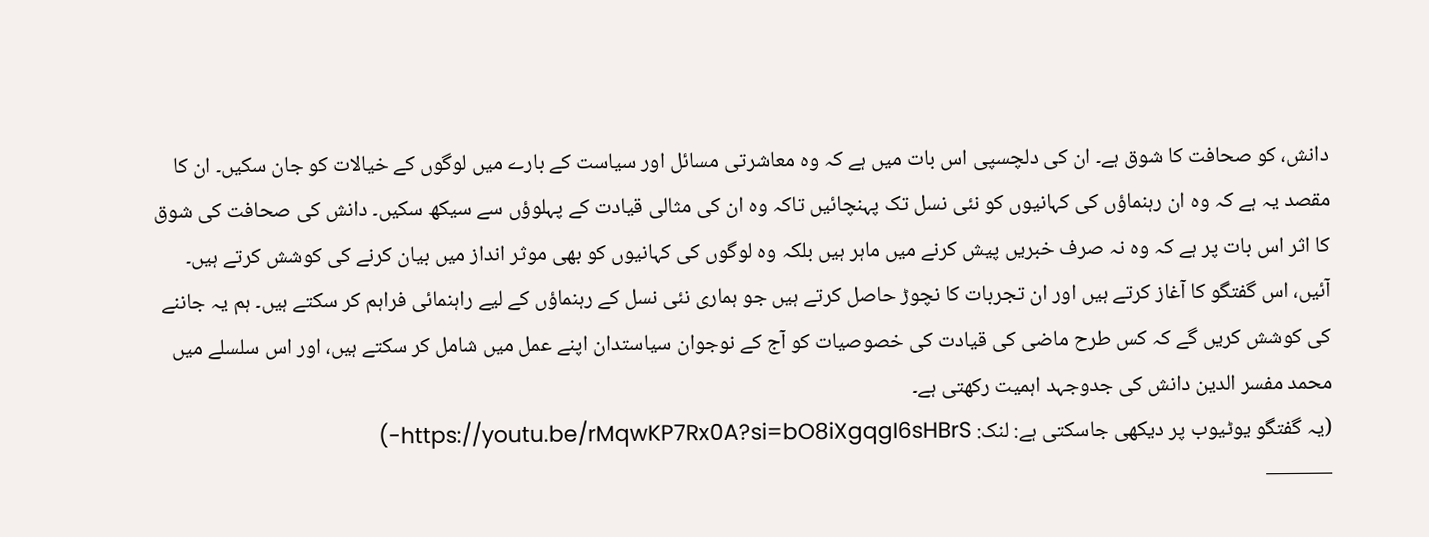دانش، کو صحافت کا شوق ہے۔ ان کی دلچسپی اس بات میں ہے کہ وہ معاشرتی مسائل اور سیاست کے بارے میں لوگوں کے خیالات کو جان سکیں۔ ان کا مقصد یہ ہے کہ وہ ان رہنماؤں کی کہانیوں کو نئی نسل تک پہنچائیں تاکہ وہ ان کی مثالی قیادت کے پہلوؤں سے سیکھ سکیں۔ دانش کی صحافت کی شوق کا اثر اس بات پر ہے کہ وہ نہ صرف خبریں پیش کرنے میں ماہر ہیں بلکہ وہ لوگوں کی کہانیوں کو بھی موثر انداز میں بیان کرنے کی کوشش کرتے ہیں۔
آئیں، اس گفتگو کا آغاز کرتے ہیں اور ان تجربات کا نچوڑ حاصل کرتے ہیں جو ہماری نئی نسل کے رہنماؤں کے لیے راہنمائی فراہم کر سکتے ہیں۔ ہم یہ جاننے کی کوشش کریں گے کہ کس طرح ماضی کی قیادت کی خصوصیات کو آج کے نوجوان سیاستدان اپنے عمل میں شامل کر سکتے ہیں، اور اس سلسلے میں محمد مفسر الدین دانش کی جدوجہد اہمیت رکھتی ہے۔
(یہ گفتگو یوٹیوب پر دیکھی جاسکتی ہے: لنک: https://youtu.be/rMqwKP7Rx0A?si=bO8iXgqgI6sHBrS-)
———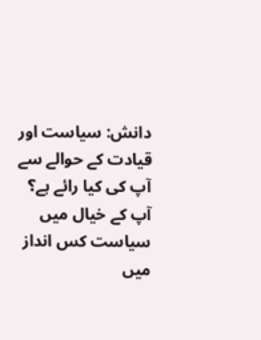دانش: سیاست اور قیادت کے حوالے سے آپ کی کیا رائے ہے؟ آپ کے خیال میں سیاست کس انداز میں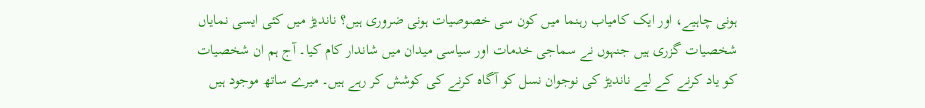ہونی چاہیے، اور ایک کامیاب رہنما میں کون سی خصوصیات ہونی ضروری ہیں؟ ناندیڑ میں کئی ایسی نمایاں شخصیات گزری ہیں جنہوں نے سماجی خدمات اور سیاسی میدان میں شاندار کام کیا۔ آج ہم ان شخصیات کو یاد کرنے کے لیے ناندیڑ کی نوجوان نسل کو آگاہ کرنے کی کوشش کر رہے ہیں۔ میرے ساتھ موجود ہیں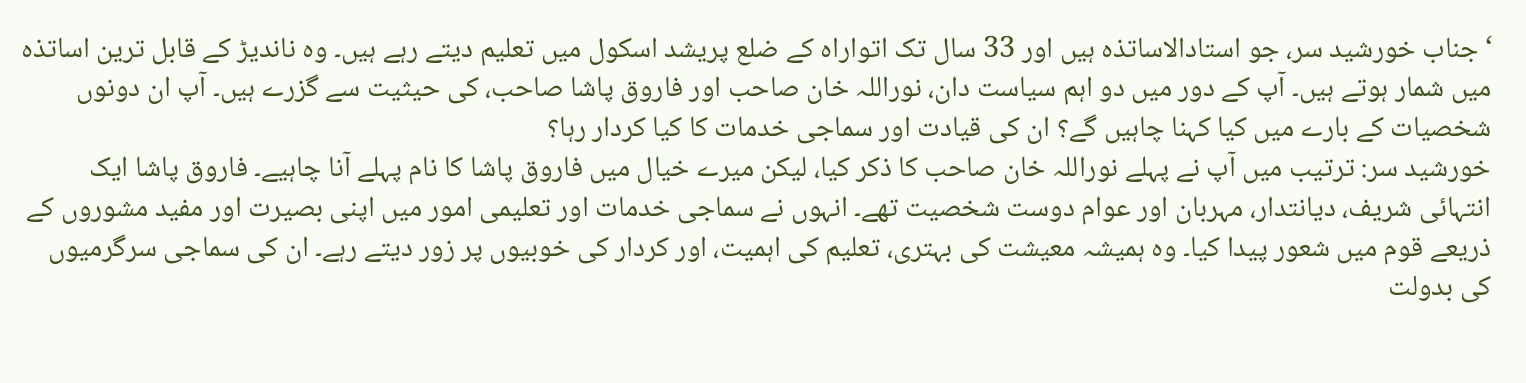‘جناب خورشید سر، جو استادالاساتذہ ہیں اور 33 سال تک اتواراہ کے ضلع پریشد اسکول میں تعلیم دیتے رہے ہیں۔ وہ ناندیڑ کے قابل ترین اساتذہ میں شمار ہوتے ہیں۔ آپ کے دور میں دو اہم سیاست دان، نوراللہ خان صاحب اور فاروق پاشا صاحب، کی حیثیت سے گزرے ہیں۔ آپ ان دونوں شخصیات کے بارے میں کیا کہنا چاہیں گے؟ ان کی قیادت اور سماجی خدمات کا کیا کردار رہا؟
خورشید سر: ترتیب میں آپ نے پہلے نوراللہ خان صاحب کا ذکر کیا، لیکن میرے خیال میں فاروق پاشا کا نام پہلے آنا چاہیے۔ فاروق پاشا ایک انتہائی شریف، دیانتدار، مہربان اور عوام دوست شخصیت تھے۔ انہوں نے سماجی خدمات اور تعلیمی امور میں اپنی بصیرت اور مفید مشوروں کے ذریعے قوم میں شعور پیدا کیا۔ وہ ہمیشہ معیشت کی بہتری، تعلیم کی اہمیت، اور کردار کی خوبیوں پر زور دیتے رہے۔ ان کی سماجی سرگرمیوں کی بدولت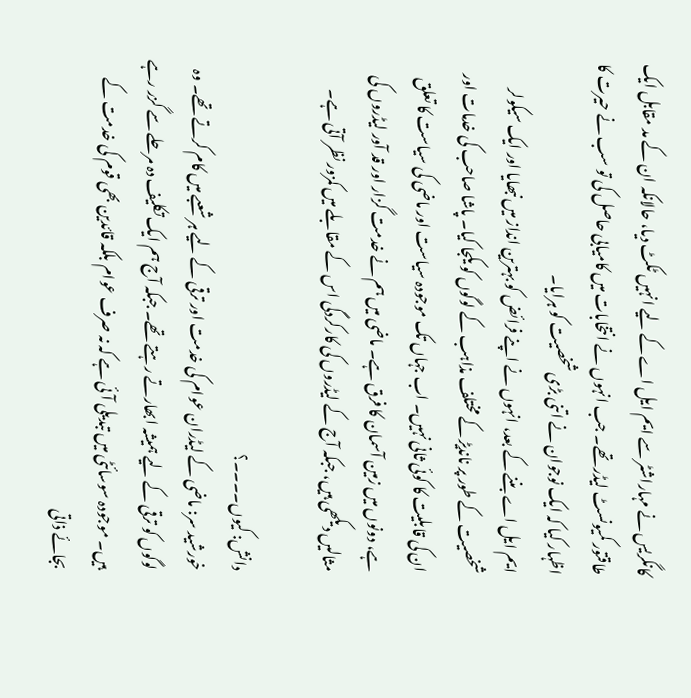کانگریس نے مہاراشٹر سے ایم ایل اے کے لیے انہیں ٹکٹ دیا، حالانکہ ان کے مد مقابل ایک طاقتور کمیونسٹ لیڈر تھے۔ جب انہوں نے انتخابات میں کامیابی حاصل کی تو سب نے حیرت کا اظہار کیا کہ ایک نوجوان نے اتنی بڑی شخصیت کو ہرایا۔
ایم ایل اے بننے کے بعد، انہوں نے اپنے فرائض کو بہترین انداز میں نبھایا اور ایک سیکولر شخصیت کے طور پر ناندیڑ کے مختلف مذاہب کے لوگوں کو یکجا کیا۔ پاشا صاحب کی خدمات اور ان کی قابلیت کا کوئی ثانی نہیں۔ اب جہاں تک موجودہ سیاست اور ماضی کی سیاست کا تعلق ہے، دونوں میں زمین آسمان کا فرق ہے۔ ماضی میں ہم نے خدمت گزار اور قد آور لیڈروں کی مثالیں دیکھی ہیں، جبکہ آج کے لیڈروں کی کارکردگی اس کے مقابلے میں کمزور نظر آتی ہے۔

دانش: کیوں۔۔۔۔؟
خورشید سر: ماضی کے لیڈران عوام کی خدمت اور ترقی کے لیے ہر شعبے میں کام کرتے تھے۔ وہ لوگوں کو ترقی کے لیے ہمیشہ ابھارتے رہتے تھے۔ جبکہ آج ہم ایک تکلیف دہ مرحلے سے گزر رہے ہیں۔ موجودہ سوسائٹی میں تبدیلی آئی ہے کہ نہ صرف عوام بلکہ قائدین بھی قوم کی خدمت کے بجائے ذاتی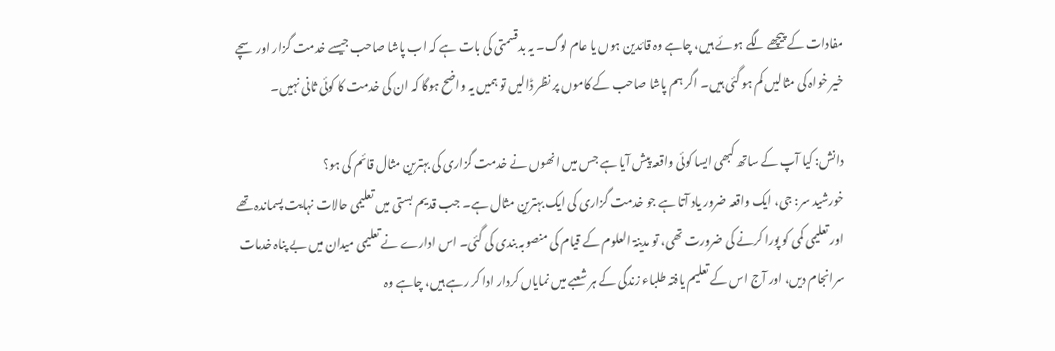مفادات کے پیچھے لگے ہوئے ہیں، چاہے وہ قائدین ہوں یا عام لوگ۔ یہ بدقسمتی کی بات ہے کہ اب پاشا صاحب جیسے خدمت گزار اور سچے خیر خواہ کی مثالیں کم ہو گئی ہیں۔ اگر ہم پاشا صاحب کے کاموں پر نظر ڈالیں تو ہمیں یہ واضح ہوگا کہ ان کی خدمت کا کوئی ثانی نہیں۔

دانش: کیا آپ کے ساتھ کبھی ایسا کوئی واقعہ پیش آیا ہے جس میں انھوں نے خدمت گزاری کی بہترین مثال قائم کی ہو؟
خورشید سر: جی، ایک واقعہ ضرور یاد آتا ہے جو خدمت گزاری کی ایک بہترین مثال ہے۔ جب قدیم بستی میں تعلیمی حالات نہایت پسماندہ تھے اور تعلیمی کمی کو پورا کرنے کی ضرورت تھی، تو مدینۃ العلوم کے قیام کی منصوبہ بندی کی گئی۔ اس ادارے نے تعلیمی میدان میں بے پناہ خدمات سرانجام دیں، اور آج اس کے تعلیم یافتہ طلباء زندگی کے ہر شعبے میں نمایاں کردار ادا کر رہے ہیں، چاہے وہ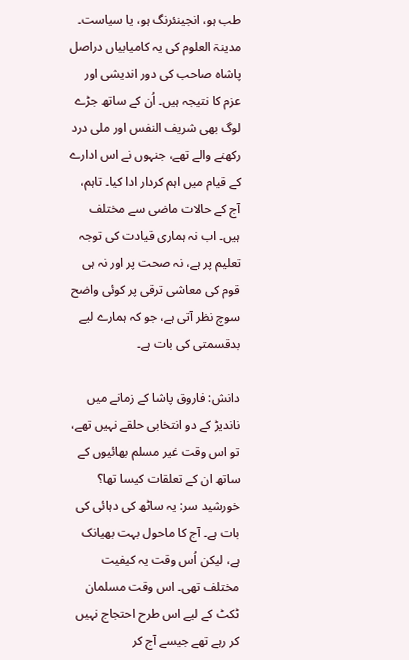طب ہو، انجینئرنگ ہو، یا سیاست۔ مدینۃ العلوم کی یہ کامیابیاں دراصل پاشاہ صاحب کی دور اندیشی اور عزم کا نتیجہ ہیں۔ اُن کے ساتھ جڑے لوگ بھی شریف النفس اور ملی درد رکھنے والے تھے، جنہوں نے اس ادارے کے قیام میں اہم کردار ادا کیا۔ تاہم، آج کے حالات ماضی سے مختلف ہیں۔ اب نہ ہماری قیادت کی توجہ تعلیم پر ہے، نہ صحت پر اور نہ ہی قوم کی معاشی ترقی پر کوئی واضح سوچ نظر آتی ہے، جو کہ ہمارے لیے بدقسمتی کی بات ہے۔

دانش: فاروق پاشا کے زمانے میں ناندیڑ کے دو انتخابی حلقے نہیں تھے، تو اس وقت غیر مسلم بھائیوں کے ساتھ ان کے تعلقات کیسا تھا؟
خورشید سر: یہ ساٹھ کی دہائی کی بات ہے۔ آج کا ماحول بہت بھیانک ہے، لیکن اُس وقت یہ کیفیت مختلف تھی۔ اس وقت مسلمان ٹکٹ کے لیے اس طرح احتجاج نہیں کر رہے تھے جیسے آج کر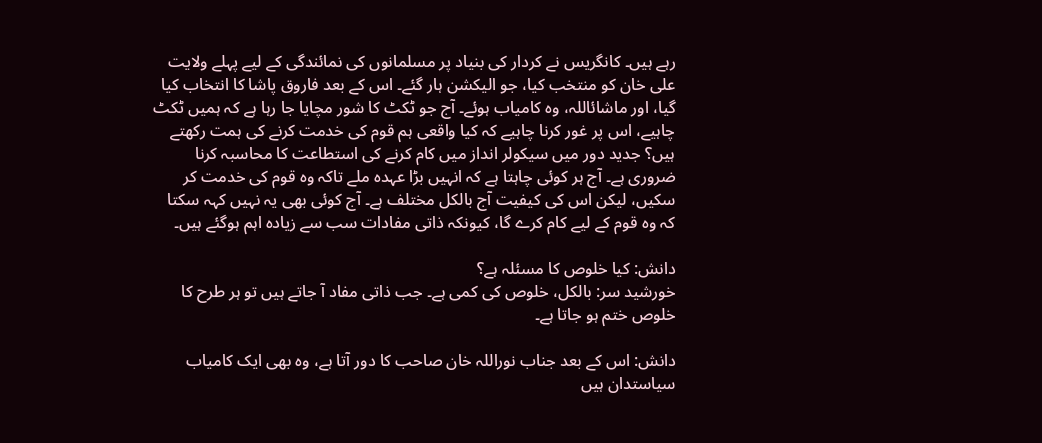رہے ہیں۔ کانگریس نے کردار کی بنیاد پر مسلمانوں کی نمائندگی کے لیے پہلے ولایت علی خان کو منتخب کیا، جو الیکشن ہار گئے۔ اس کے بعد فاروق پاشا کا انتخاب کیا گیا، اور ماشائاللہ، وہ کامیاب ہوئے۔ آج جو ٹکٹ کا شور مچایا جا رہا ہے کہ ہمیں ٹکٹ چاہیے، اس پر غور کرنا چاہیے کہ کیا واقعی ہم قوم کی خدمت کرنے کی ہمت رکھتے ہیں؟ جدید دور میں سیکولر انداز میں کام کرنے کی استطاعت کا محاسبہ کرنا ضروری ہے۔ آج ہر کوئی چاہتا ہے کہ انہیں بڑا عہدہ ملے تاکہ وہ قوم کی خدمت کر سکیں، لیکن اس کی کیفیت آج بالکل مختلف ہے۔ آج کوئی بھی یہ نہیں کہہ سکتا کہ وہ قوم کے لیے کام کرے گا، کیونکہ ذاتی مفادات سب سے زیادہ اہم ہوگئے ہیں۔

دانش: کیا خلوص کا مسئلہ ہے؟
خورشید سر: بالکل، خلوص کی کمی ہے۔ جب ذاتی مفاد آ جاتے ہیں تو ہر طرح کا خلوص ختم ہو جاتا ہے۔

دانش: اس کے بعد جناب نوراللہ خان صاحب کا دور آتا ہے، وہ بھی ایک کامیاب سیاستدان ہیں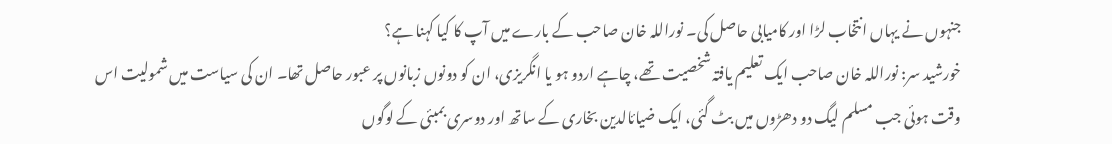جنہوں نے یہاں انتخاب لڑا اور کامیابی حاصل کی۔ نوراللہ خان صاحب کے بارے میں آپ کا کیا کہنا ہے؟
خورشید سر: نوراللہ خان صاحب ایک تعلیم یافتہ شخصیت تھے، چاہے اردو ہو یا انگریزی، ان کو دونوں زبانوں پر عبور حاصل تھا۔ ان کی سیاست میں شمولیت اس وقت ہوئی جب مسلم لیگ دو دھڑوں میں بٹ گئی، ایک ضیائالدین بخاری کے ساتھ اور دوسری بمبئی کے لوگوں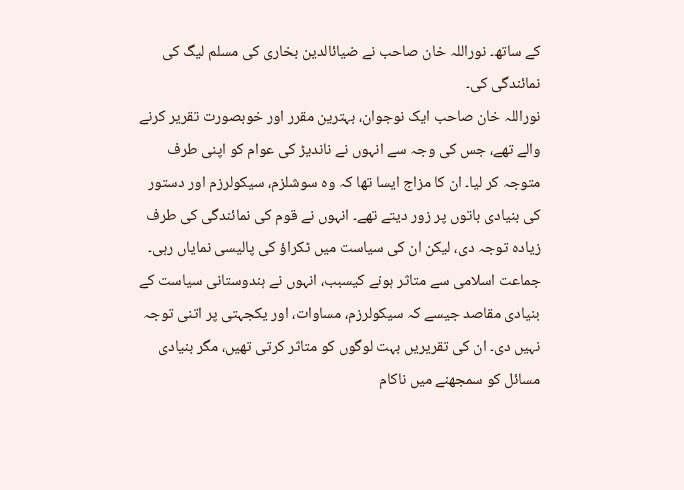کے ساتھ۔ نوراللہ خان صاحب نے ضیائالدین بخاری کی مسلم لیگ کی نمائندگی کی۔
نوراللہ خان صاحب ایک نوجوان، بہترین مقرر اور خوبصورت تقریر کرنے والے تھے، جس کی وجہ سے انہوں نے ناندیڑ کی عوام کو اپنی طرف متوجہ کر لیا۔ ان کا مزاج ایسا تھا کہ وہ سوشلزم، سیکولرزم اور دستور کی بنیادی باتوں پر زور دیتے تھے۔ انہوں نے قوم کی نمائندگی کی طرف زیادہ توجہ دی، لیکن ان کی سیاست میں ٹکراؤ کی پالیسی نمایاں رہی۔
جماعت اسلامی سے متاثر ہونے کیسبب، انہوں نے ہندوستانی سیاست کے بنیادی مقاصد جیسے کہ سیکولرزم، مساوات، اور یکجہتی پر اتنی توجہ نہیں دی۔ ان کی تقریریں بہت لوگوں کو متاثر کرتی تھیں، مگر بنیادی مسائل کو سمجھنے میں ناکام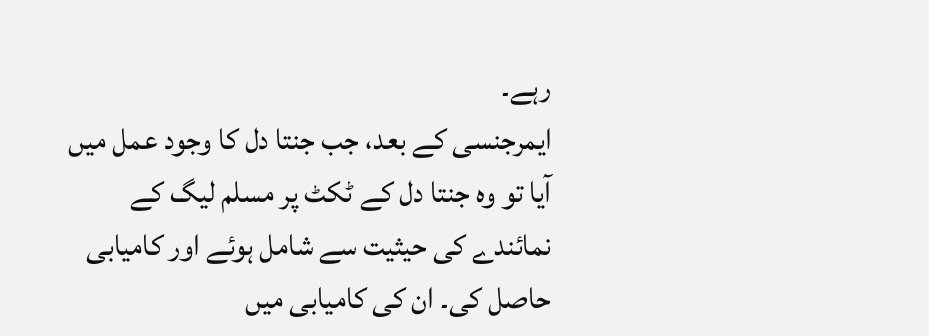رہے۔
ایمرجنسی کے بعد، جب جنتا دل کا وجود عمل میں آیا تو وہ جنتا دل کے ٹکٹ پر مسلم لیگ کے نمائندے کی حیثیت سے شامل ہوئے اور کامیابی حاصل کی۔ ان کی کامیابی میں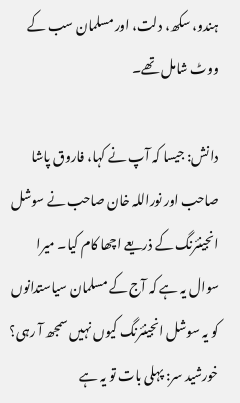ہندو، سکھ، دلت، اور مسلمان سب کے ووٹ شامل تھے۔

دانش: جیسا کہ آپ نے کہا، فاروق پاشا صاحب اور نوراللہ خان صاحب نے سوشل انجینئرنگ کے ذریعے اچھا کام کیا۔ میرا سوال یہ ہے کہ آج کے مسلمان سیاستدانوں کو یہ سوشل انجینئرنگ کیوں نہیں سمجھ آ رہی؟
خورشید سر: پہلی بات تو یہ ہے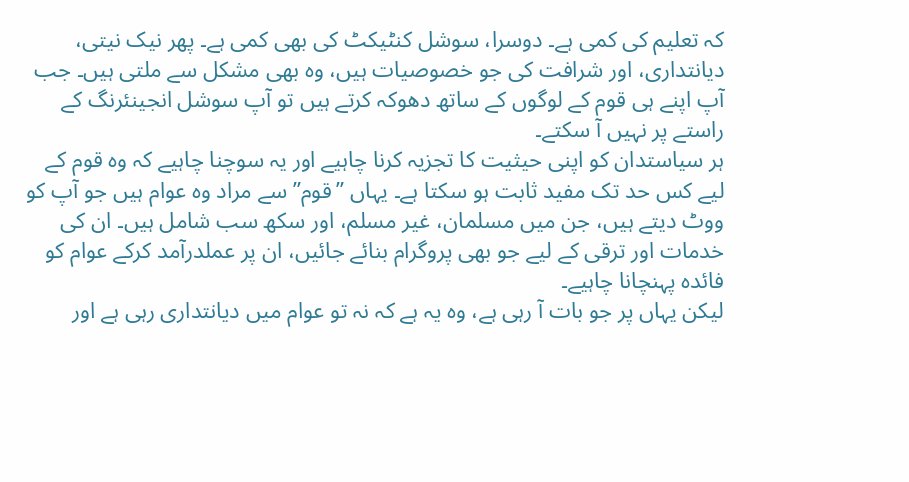کہ تعلیم کی کمی ہے۔ دوسرا، سوشل کنٹیکٹ کی بھی کمی ہے۔ پھر نیک نیتی، دیانتداری، اور شرافت کی جو خصوصیات ہیں، وہ بھی مشکل سے ملتی ہیں۔ جب آپ اپنے ہی قوم کے لوگوں کے ساتھ دھوکہ کرتے ہیں تو آپ سوشل انجینئرنگ کے راستے پر نہیں آ سکتے۔
ہر سیاستدان کو اپنی حیثیت کا تجزیہ کرنا چاہیے اور یہ سوچنا چاہیے کہ وہ قوم کے لیے کس حد تک مفید ثابت ہو سکتا ہے۔ یہاں ”قوم” سے مراد وہ عوام ہیں جو آپ کو ووٹ دیتے ہیں، جن میں مسلمان، غیر مسلم، اور سکھ سب شامل ہیں۔ ان کی خدمات اور ترقی کے لیے جو بھی پروگرام بنائے جائیں، ان پر عملدرآمد کرکے عوام کو فائدہ پہنچانا چاہیے۔
لیکن یہاں پر جو بات آ رہی ہے، وہ یہ ہے کہ نہ تو عوام میں دیانتداری رہی ہے اور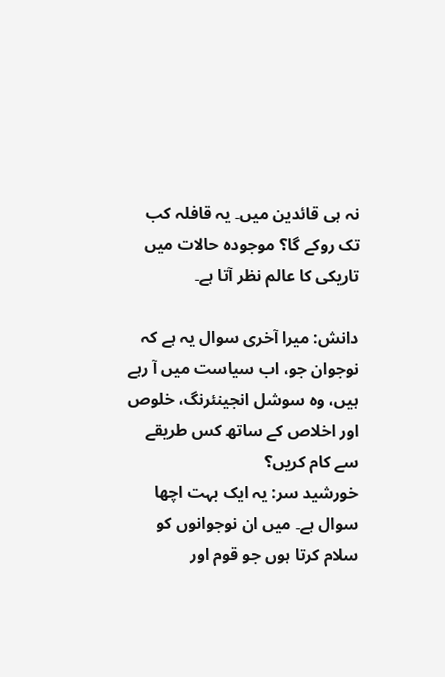نہ ہی قائدین میں۔ یہ قافلہ کب تک روکے گا؟ موجودہ حالات میں تاریکی کا عالم نظر آتا ہے۔

دانش: میرا آخری سوال یہ ہے کہ نوجوان جو، اب سیاست میں آ رہے ہیں، وہ سوشل انجینئرنگ، خلوص اور اخلاص کے ساتھ کس طریقے سے کام کریں؟
خورشید سر: یہ ایک بہت اچھا سوال ہے۔ میں ان نوجوانوں کو سلام کرتا ہوں جو قوم اور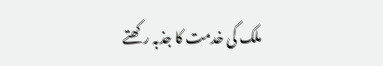ملک کی خدمت کا جذبہ رکھتے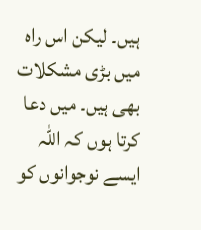ہیں۔ لیکن اس راہ میں بڑی مشکلات بھی ہیں۔ میں دعا کرتا ہوں کہ اللہ ایسے نوجوانوں کو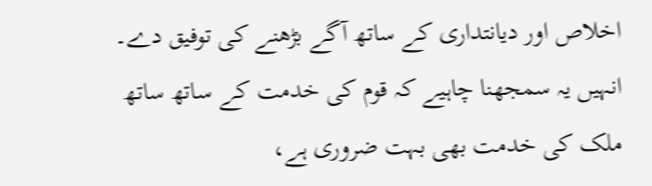اخلاص اور دیانتداری کے ساتھ آگے بڑھنے کی توفیق دے۔ انہیں یہ سمجھنا چاہیے کہ قوم کی خدمت کے ساتھ ساتھ ملک کی خدمت بھی بہت ضروری ہے،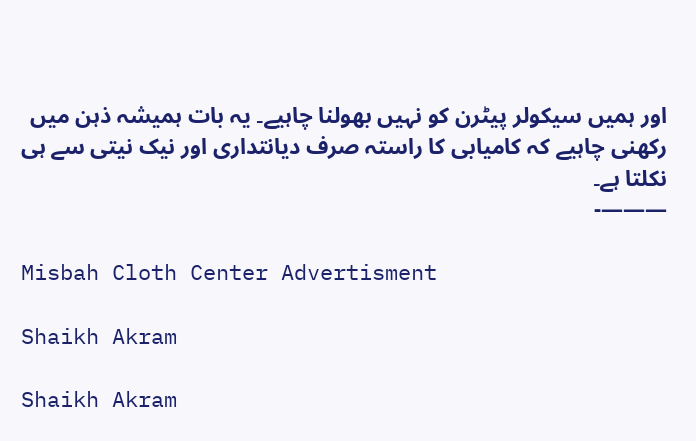اور ہمیں سیکولر پیٹرن کو نہیں بھولنا چاہیے۔ یہ بات ہمیشہ ذہن میں رکھنی چاہیے کہ کامیابی کا راستہ صرف دیانتداری اور نیک نیتی سے ہی نکلتا ہے۔
———-

Misbah Cloth Center Advertisment

Shaikh Akram

Shaikh Akram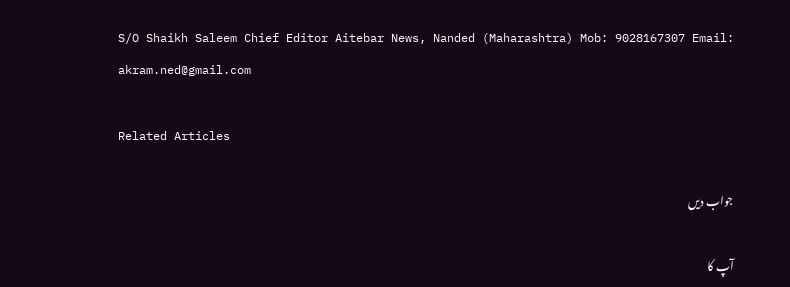S/O Shaikh Saleem Chief Editor Aitebar News, Nanded (Maharashtra) Mob: 9028167307 Email: akram.ned@gmail.com

Related Articles

جواب دیں

آپ کا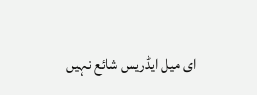ای میل ایڈریس شائع نہیں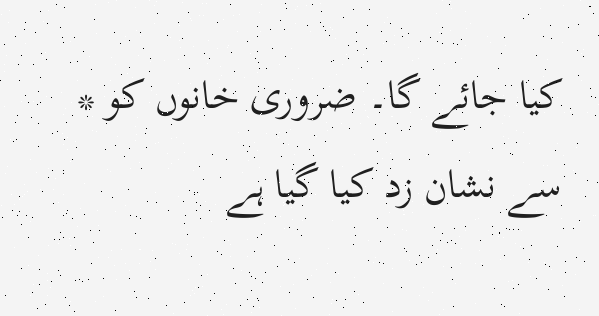کیا جائے گا۔ ضروری خانوں کو * سے نشان زد کیا گیا ہے